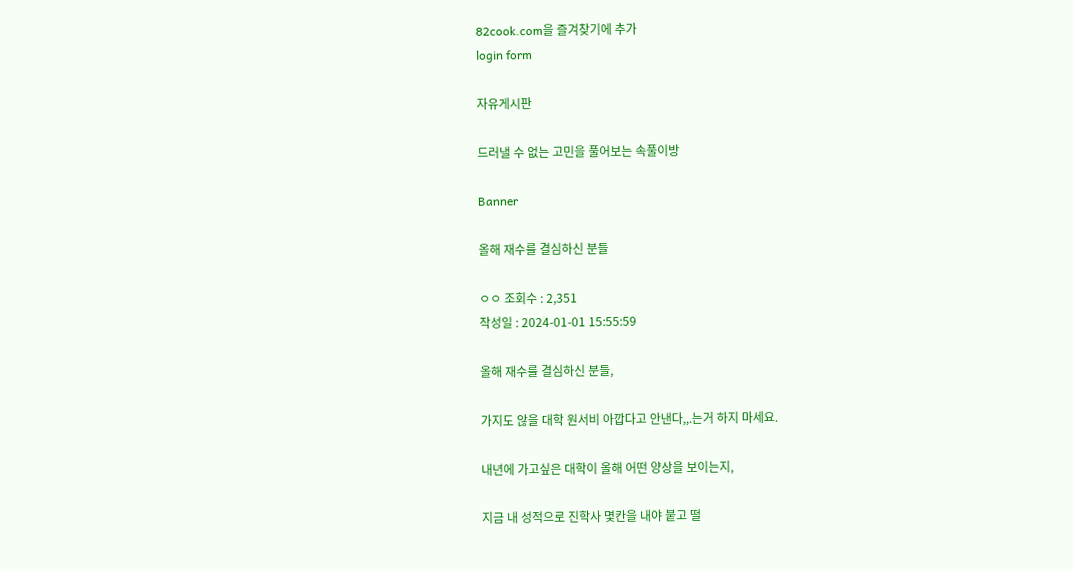82cook.com을 즐겨찾기에 추가
login form

자유게시판

드러낼 수 없는 고민을 풀어보는 속풀이방

Banner

올해 재수를 결심하신 분들

ㅇㅇ 조회수 : 2,351
작성일 : 2024-01-01 15:55:59

올해 재수를 결심하신 분들,

가지도 않을 대학 원서비 아깝다고 안낸다,,.는거 하지 마세요.

내년에 가고싶은 대학이 올해 어떤 양상을 보이는지,

지금 내 성적으로 진학사 몇칸을 내야 붙고 떨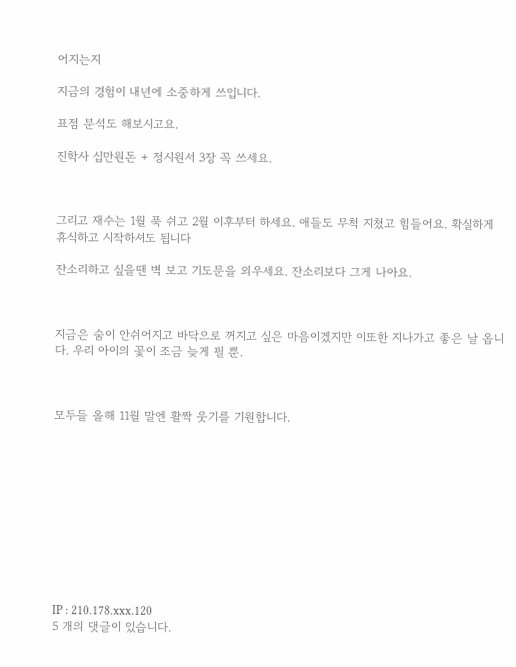어지는지

지금의 경험이 내년에 소중하게 쓰입니다.

표점 분석도 해보시고요.

진학사 십만원돈 + 정시원서 3장 꼭 쓰세요.



그리고 재수는 1월 푹 쉬고 2월 이후부터 하세요. 애들도 무척 지쳤고 힘들어요. 확실하게 휴식하고 시작하셔도 됩니다

잔소리하고 싶을땐 벽 보고 기도문을 외우세요. 잔소리보다 그게 나아요.



지금은 숨이 안쉬어지고 바닥으로 꺼지고 싶은 마음이겠지만 이또한 지나가고 좋은 날 옵니다. 우리 아이의 꽃이 조금 늦게 필 뿐.



모두들 올해 11월 말엔 활짝 웃기를 기원합니다.











IP : 210.178.xxx.120
5 개의 댓글이 있습니다.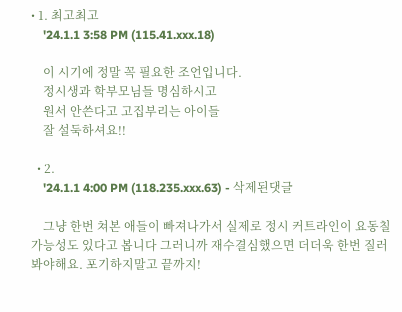• 1. 최고최고
    '24.1.1 3:58 PM (115.41.xxx.18)

    이 시기에 정말 꼭 필요한 조언입니다.
    정시생과 학부모님들 명심하시고
    원서 안쓴다고 고집부리는 아이들
    잘 설둑하셔요!!

  • 2.
    '24.1.1 4:00 PM (118.235.xxx.63) - 삭제된댓글

    그냥 한번 쳐본 애들이 빠져나가서 실제로 정시 커트라인이 요동칠 가능성도 있다고 봅니다 그러니까 재수결심했으면 더더욱 한번 질러봐야해요. 포기하지말고 끝까지!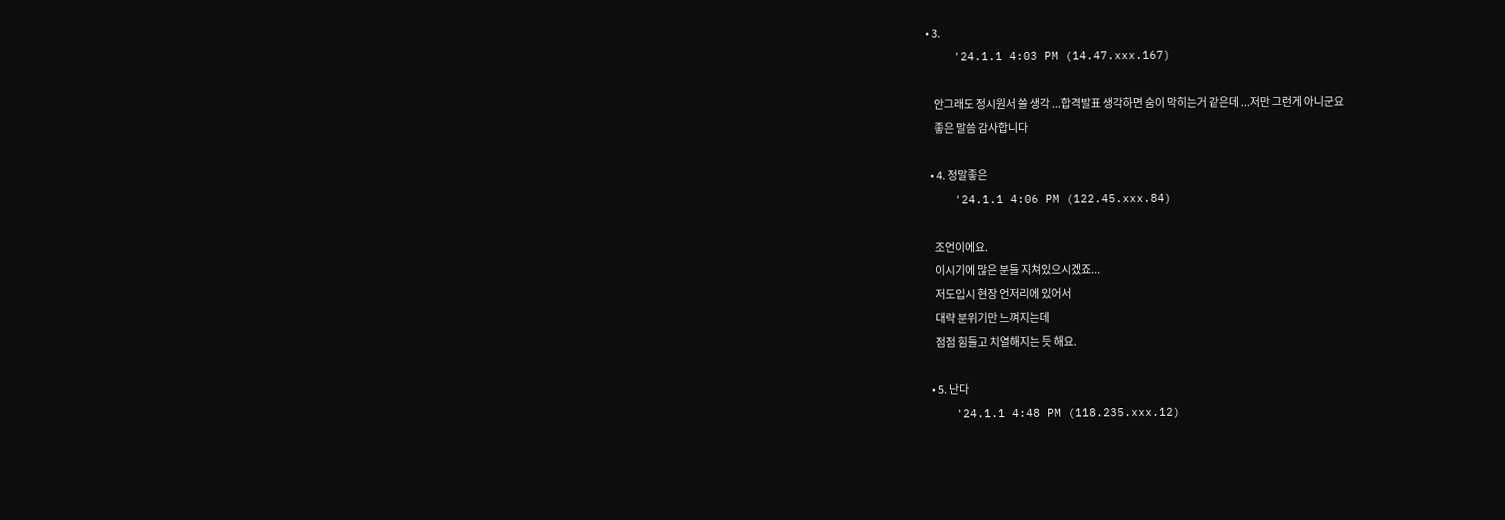• 3.
    '24.1.1 4:03 PM (14.47.xxx.167)

    안그래도 정시원서 쓸 생각 ...합격발표 생각하면 숨이 막히는거 같은데 ...저만 그런게 아니군요
    좋은 말씀 감사합니다

  • 4. 정말좋은
    '24.1.1 4:06 PM (122.45.xxx.84)

    조언이에요.
    이시기에 많은 분들 지쳐있으시겠죠...
    저도입시 현장 언저리에 있어서
    대략 분위기만 느껴지는데
    점점 힘들고 치열해지는 듯 해요.

  • 5. 난다
    '24.1.1 4:48 PM (118.235.xxx.12)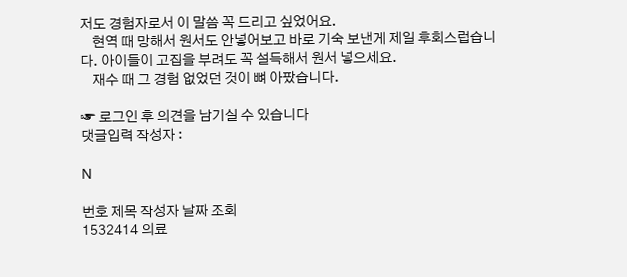저도 경험자로서 이 말씀 꼭 드리고 싶었어요.
    현역 때 망해서 원서도 안넣어보고 바로 기숙 보낸게 제일 후회스럽습니다. 아이들이 고집을 부려도 꼭 설득해서 원서 넣으세요.
    재수 때 그 경험 없었던 것이 뼈 아팠습니다.

☞ 로그인 후 의견을 남기실 수 있습니다
댓글입력 작성자 :

N

번호 제목 작성자 날짜 조회
1532414 의료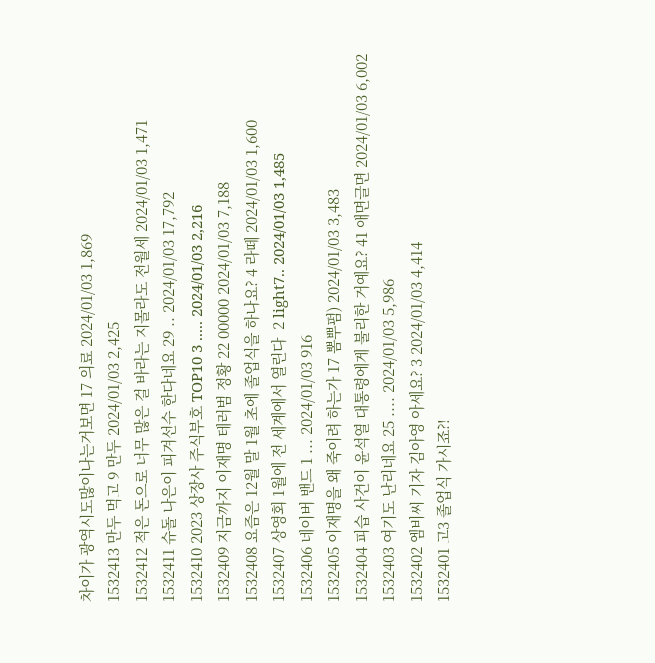차이가 광역시도많이나는거보면 17 의료 2024/01/03 1,869
1532413 만두 먹고 9 만두 2024/01/03 2,425
1532412 적은 돈으로 너무 많은 걸 바라는 지몰라도 전월세 2024/01/03 1,471
1532411 슈돌 나은이 피겨선수 한다네요 29 .. 2024/01/03 17,792
1532410 2023 상장사 주식부호 TOP10 3 ..... 2024/01/03 2,216
1532409 지금까지 이재명 테러범 정황 22 00000 2024/01/03 7,188
1532408 요즘은 12월 말 1월 초에 졸업식을 하나요? 4 라떼 2024/01/03 1,600
1532407 상영회 1월에 전 세계에서 열린다  2 light7.. 2024/01/03 1,485
1532406 네이버 밴드 1 ... 2024/01/03 916
1532405 이재명을 왜 죽이려 하는가 17 뽐뿌펌) 2024/01/03 3,483
1532404 피습 사건이 윤석열 대통령에게 불리한 거예요? 41 애면글면 2024/01/03 6,002
1532403 여기도 난리네요 25 .... 2024/01/03 5,986
1532402 엠비씨 기자 김아영 아세요? 3 2024/01/03 4,414
1532401 고3 졸업식 가시죠?!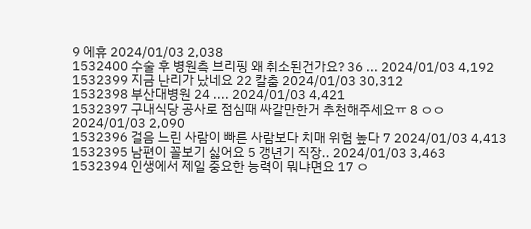9 에휴 2024/01/03 2,038
1532400 수술 후 병원측 브리핑 왜 취소된건가요? 36 ... 2024/01/03 4,192
1532399 지금 난리가 났네요 22 칼춤 2024/01/03 30,312
1532398 부산대병원 24 .... 2024/01/03 4,421
1532397 구내식당 공사로 점심때 싸갈만한거 추천해주세요ㅠ 8 ㅇㅇ 2024/01/03 2,090
1532396 걸음 느린 사람이 빠른 사람보다 치매 위험 높다 7 2024/01/03 4,413
1532395 남편이 꼴보기 싫어요 5 갱년기 직장.. 2024/01/03 3,463
1532394 인생에서 제일 중요한 능력이 뭐냐면요 17 ㅇ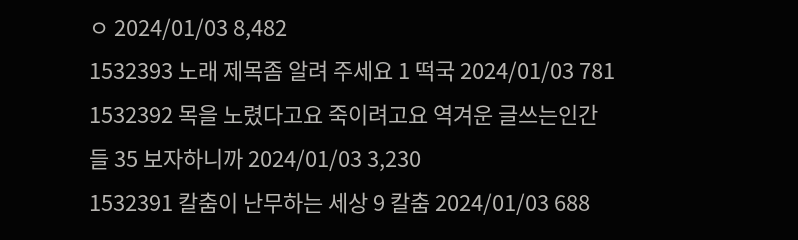ㅇ 2024/01/03 8,482
1532393 노래 제목좀 알려 주세요 1 떡국 2024/01/03 781
1532392 목을 노렸다고요 죽이려고요 역겨운 글쓰는인간들 35 보자하니까 2024/01/03 3,230
1532391 칼춤이 난무하는 세상 9 칼춤 2024/01/03 688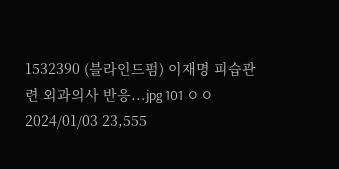1532390 (블라인드펌) 이재명 피습관련 외과의사 반응...jpg 101 ㅇㅇ 2024/01/03 23,555